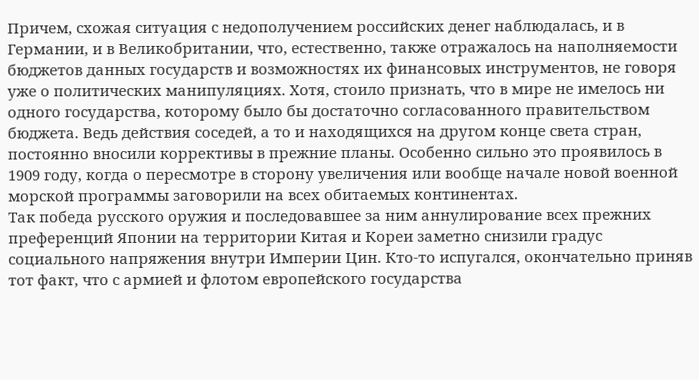Причем, схожая ситуация с недополучением российских денег наблюдалась, и в Германии, и в Великобритании, что, естественно, также отражалось на наполняемости бюджетов данных государств и возможностях их финансовых инструментов, не говоря уже о политических манипуляциях. Хотя, стоило признать, что в мире не имелось ни одного государства, которому было бы достаточно согласованного правительством бюджета. Ведь действия соседей, а то и находящихся на другом конце света стран, постоянно вносили коррективы в прежние планы. Особенно сильно это проявилось в 1909 году, когда о пересмотре в сторону увеличения или вообще начале новой военной морской программы заговорили на всех обитаемых континентах.
Так победа русского оружия и последовавшее за ним аннулирование всех прежних преференций Японии на территории Китая и Кореи заметно снизили градус социального напряжения внутри Империи Цин. Кто-то испугался, окончательно приняв тот факт, что с армией и флотом европейского государства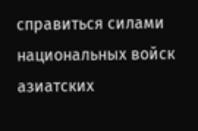справиться силами национальных войск азиатских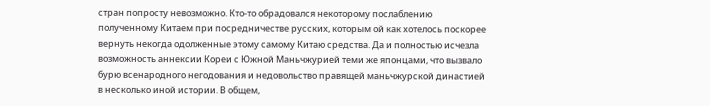стран попросту невозможно. Кто-то обрадовался некоторому послаблению полученному Китаем при посредничестве русских, которым ой как хотелось поскорее вернуть некогда одолженные этому самому Китаю средства. Да и полностью исчезла возможность аннексии Кореи с Южной Маньчжурией теми же японцами, что вызвало бурю всенародного негодования и недовольство правящей маньчжурской династией в несколько иной истории. В общем,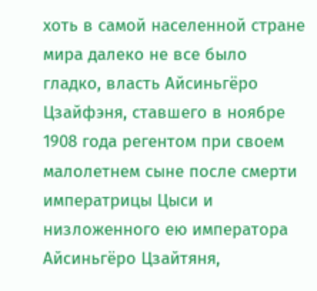хоть в самой населенной стране мира далеко не все было гладко, власть Айсиньгёро Цзайфэня, ставшего в ноябре 1908 года регентом при своем малолетнем сыне после смерти императрицы Цыси и низложенного ею императора Айсиньгёро Цзайтяня,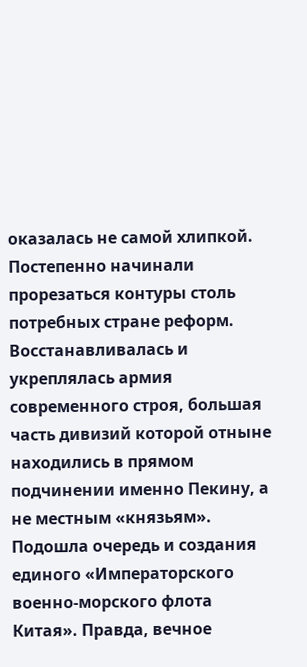оказалась не самой хлипкой. Постепенно начинали прорезаться контуры столь потребных стране реформ. Восстанавливалась и укреплялась армия современного строя, большая часть дивизий которой отныне находились в прямом подчинении именно Пекину, а не местным «князьям». Подошла очередь и создания единого «Императорского военно-морского флота Китая». Правда, вечное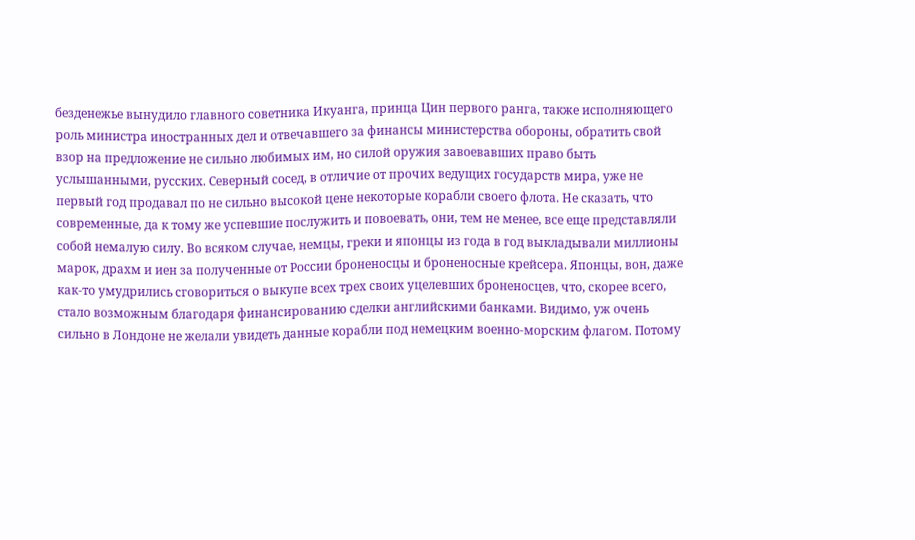безденежье вынудило главного советника Икуанга, принца Цин первого ранга, также исполняющего роль министра иностранных дел и отвечавшего за финансы министерства обороны, обратить свой взор на предложение не сильно любимых им, но силой оружия завоевавших право быть услышанными, русских. Северный сосед, в отличие от прочих ведущих государств мира, уже не первый год продавал по не сильно высокой цене некоторые корабли своего флота. Не сказать, что современные, да к тому же успевшие послужить и повоевать, они, тем не менее, все еще представляли собой немалую силу. Во всяком случае, немцы, греки и японцы из года в год выкладывали миллионы марок, драхм и иен за полученные от России броненосцы и броненосные крейсера. Японцы, вон, даже как-то умудрились сговориться о выкупе всех трех своих уцелевших броненосцев, что, скорее всего, стало возможным благодаря финансированию сделки английскими банками. Видимо, уж очень сильно в Лондоне не желали увидеть данные корабли под немецким военно-морским флагом. Потому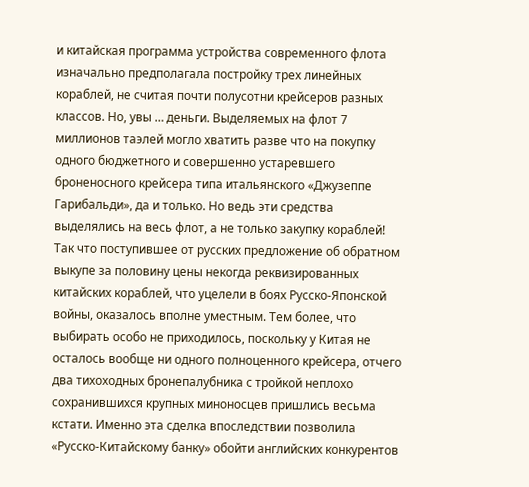и китайская программа устройства современного флота изначально предполагала постройку трех линейных кораблей, не считая почти полусотни крейсеров разных классов. Но, увы … деньги. Выделяемых на флот 7 миллионов таэлей могло хватить разве что на покупку одного бюджетного и совершенно устаревшего броненосного крейсера типа итальянского «Джузеппе Гарибальди», да и только. Но ведь эти средства выделялись на весь флот, а не только закупку кораблей! Так что поступившее от русских предложение об обратном выкупе за половину цены некогда реквизированных китайских кораблей, что уцелели в боях Русско-Японской войны, оказалось вполне уместным. Тем более, что выбирать особо не приходилось, поскольку у Китая не осталось вообще ни одного полноценного крейсера, отчего два тихоходных бронепалубника с тройкой неплохо сохранившихся крупных миноносцев пришлись весьма кстати. Именно эта сделка впоследствии позволила «Русско-Китайскому банку» обойти английских конкурентов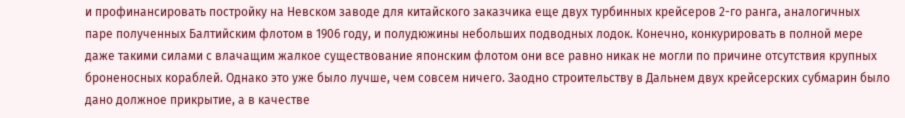и профинансировать постройку на Невском заводе для китайского заказчика еще двух турбинных крейсеров 2-го ранга, аналогичных паре полученных Балтийским флотом в 1906 году, и полудюжины небольших подводных лодок. Конечно, конкурировать в полной мере даже такими силами с влачащим жалкое существование японским флотом они все равно никак не могли по причине отсутствия крупных броненосных кораблей. Однако это уже было лучше, чем совсем ничего. Заодно строительству в Дальнем двух крейсерских субмарин было дано должное прикрытие, а в качестве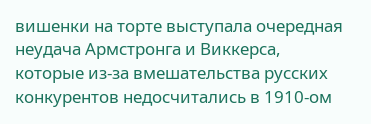вишенки на торте выступала очередная неудача Армстронга и Виккерса, которые из-за вмешательства русских конкурентов недосчитались в 1910-ом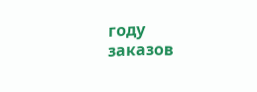году заказов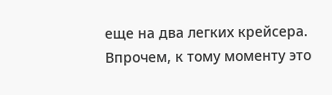еще на два легких крейсера. Впрочем, к тому моменту это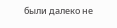были далеко не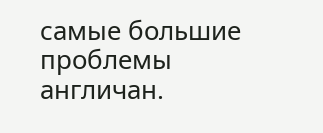самые большие проблемы англичан.